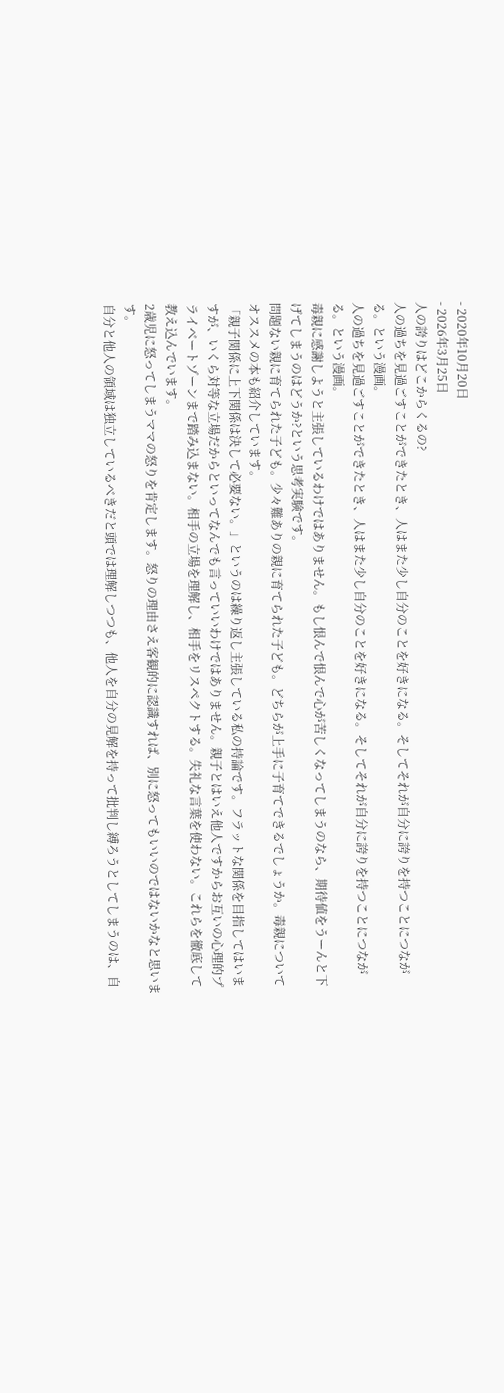- 2020年10月20日
- 2026年3月25日
人の誇りはどこからくるの?
人の過ちを見過ごすことができたとき、人はまた少し自分のことを好きになる。そしてそれが自分に誇りを持つことにつながる。という漫画。
人の過ちを見過ごすことができたとき、人はまた少し自分のことを好きになる。そしてそれが自分に誇りを持つことにつながる。という漫画。
毒親に感謝しようと主張しているわけではありません。もし恨んで恨んで心が苦しくなってしまうのなら、期待値をうーんと下げてしまうのはどうか?という思考実験です。
問題ない親に育てられた子ども。少々難ありの親に育てられた子ども。どちらが上手に子育てできるでしょうか。毒親についてオススメの本も紹介しています。
「親子関係に上下関係は決して必要ない。」というのは繰り返し主張している私の持論です。フラットな関係を目指してはいますが、いくら対等な立場だからといってなんでも言っていいわけではありません。親子とはいえ他人ですからお互いの心理的プライベートゾーンまで踏み込まない。相手の立場を理解し、相手をリスペクトする。失礼な言葉を使わない。これらを徹底して教え込んでいます。
2歳児に怒ってしまうママの怒りを肯定します。怒りの理由さえ客観的に認識すれば、別に怒ってもいいのではないかなと思います。
自分と他人の領域は独立しているべきだと頭では理解しつつも、他人を自分の見解を持って批判し縛ろうとしてしまうのは、自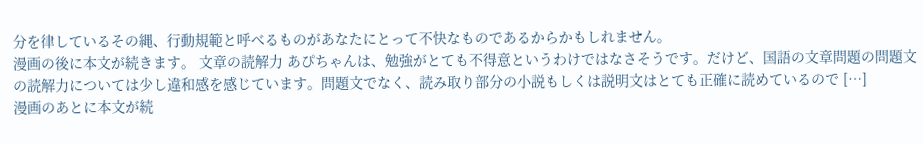分を律しているその縄、行動規範と呼べるものがあなたにとって不快なものであるからかもしれません。
漫画の後に本文が続きます。 文章の読解力 あぴちゃんは、勉強がとても不得意というわけではなさそうです。だけど、国語の文章問題の問題文の読解力については少し違和感を感じています。問題文でなく、読み取り部分の小説もしくは説明文はとても正確に読めているので […]
漫画のあとに本文が続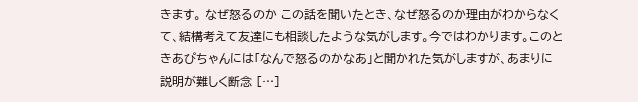きます。 なぜ怒るのか この話を聞いたとき、なぜ怒るのか理由がわからなくて、結構考えて友達にも相談したような気がします。今ではわかります。このときあぴちゃんには「なんで怒るのかなあ」と聞かれた気がしますが、あまりに説明が難しく断念 […]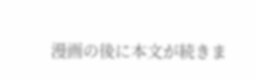漫画の後に本文が続きま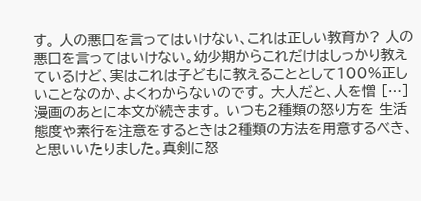す。 人の悪口を言ってはいけない、これは正しい教育か? 人の悪口を言ってはいけない。幼少期からこれだけはしっかり教えているけど、実はこれは子どもに教えることとして100%正しいことなのか、よくわからないのです。 大人だと、人を憎 […]
漫画のあとに本文が続きます。 いつも2種類の怒り方を 生活態度や素行を注意をするときは2種類の方法を用意するべき、と思いいたりました。真剣に怒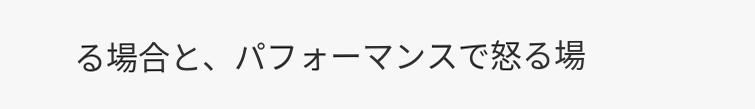る場合と、パフォーマンスで怒る場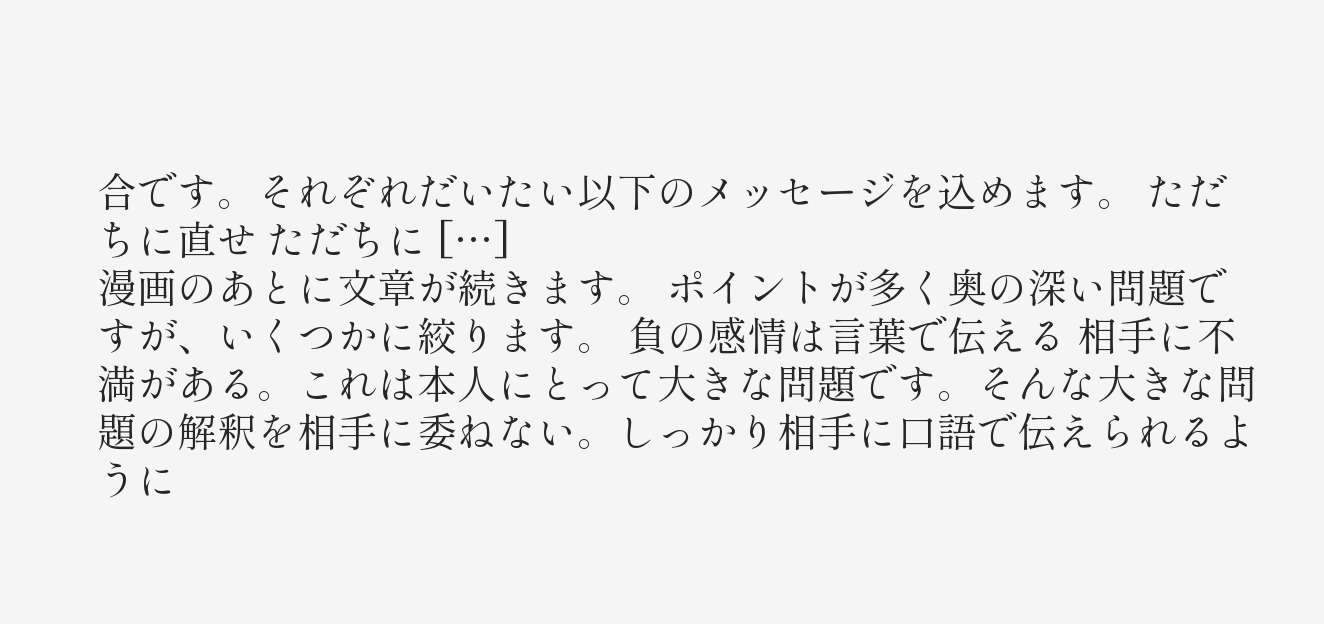合です。それぞれだいたい以下のメッセージを込めます。 ただちに直せ ただちに […]
漫画のあとに文章が続きます。 ポイントが多く奥の深い問題ですが、いくつかに絞ります。 負の感情は言葉で伝える 相手に不満がある。これは本人にとって大きな問題です。そんな大きな問題の解釈を相手に委ねない。しっかり相手に口語で伝えられるように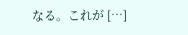なる。これが […]